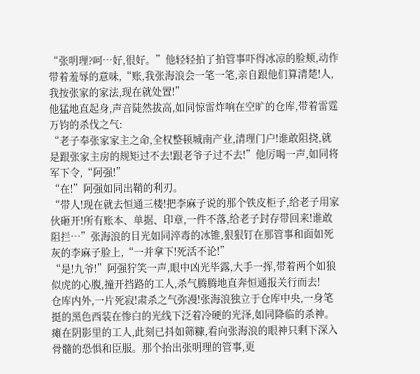“张明理?呵…好,很好。”他轻轻拍了拍管事吓得冰凉的脸颊,动作带着羞辱的意味,“账,我张海浪会一笔一笔,亲自跟他们算清楚!人,我按张家的家法,现在就处置!”
他猛地直起身,声音陡然拔高,如同惊雷炸响在空旷的仓库,带着雷霆万钧的杀伐之气:
“老子奉张家家主之命,全权整顿城南产业,清理门户!谁敢阻挠,就是跟张家主房的规矩过不去!跟老爷子过不去!”他厉喝一声,如同将军下令,“阿强!”
“在!”阿强如同出鞘的利刃。
“带人!现在就去恒通三楼!把李麻子说的那个铁皮柜子,给老子用家伙砸开!所有账本、单据、印章,一件不落,给老子封存带回来!谁敢阻拦…”张海浪的目光如同淬毒的冰锥,狠狠钉在那管事和面如死灰的李麻子脸上,“一并拿下!死活不论!”
“是!九爷!”阿强狞笑一声,眼中凶光毕露,大手一挥,带着两个如狼似虎的心腹,撞开挡路的工人,杀气腾腾地直奔恒通报关行而去!
仓库内外,一片死寂!肃杀之气弥漫!张海浪独立于仓库中央,一身笔挺的黑色西装在惨白的光线下泛着冷硬的光泽,如同降临的杀神。瘫在阴影里的工人,此刻已抖如筛糠,看向张海浪的眼神只剩下深入骨髓的恐惧和臣服。那个抬出张明理的管事,更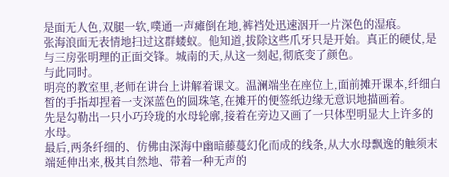是面无人色,双腿一软,噗通一声瘫倒在地,裤裆处迅速洇开一片深色的湿痕。
张海浪面无表情地扫过这群蝼蚁。他知道,拔除这些爪牙只是开始。真正的硬仗,是与三房张明理的正面交锋。城南的天,从这一刻起,彻底变了颜色。
与此同时。
明亮的教室里,老师在讲台上讲解着课文。温澜端坐在座位上,面前摊开课本,纤细白皙的手指却捏着一支深蓝色的圆珠笔,在摊开的便签纸边缘无意识地描画着。
先是勾勒出一只小巧玲珑的水母轮廓,接着在旁边又画了一只体型明显大上许多的水母。
最后,两条纤细的、仿佛由深海中幽暗藤蔓幻化而成的线条,从大水母飘逸的触须末端延伸出来,极其自然地、带着一种无声的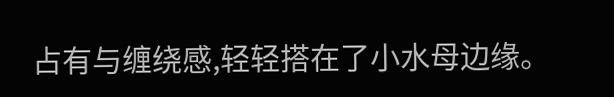占有与缠绕感,轻轻搭在了小水母边缘。